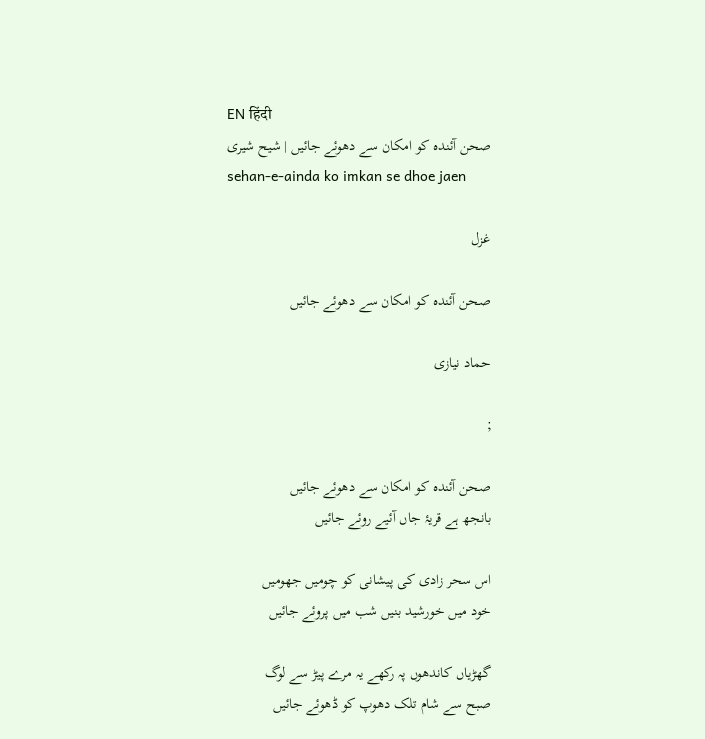EN हिंदी
صحن آئندہ کو امکان سے دھوئے جائیں | شیح شیری
sehan-e-ainda ko imkan se dhoe jaen

غزل

صحن آئندہ کو امکان سے دھوئے جائیں

حماد نیازی

;

صحن آئندہ کو امکان سے دھوئے جائیں
بانجھ ہے قریۂ جاں آئیے روئے جائیں

اس سحر زادی کی پیشانی کو چومیں جھومیں
خود میں خورشید بنیں شب میں پروئے جائیں

گھڑیاں کاندھوں پہ رکھے یہ مرے پیڑ سے لوگ
صبح سے شام تلک دھوپ کو ڈھوئے جائیں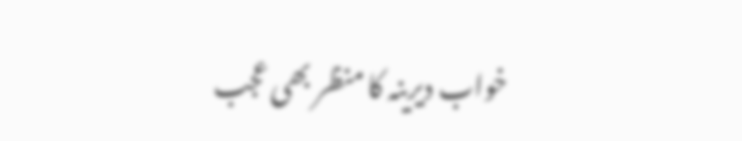خواب دیرینہ کا منظر بھی عجب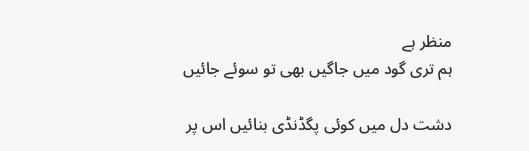منظر ہے
ہم تری گود میں جاگیں بھی تو سوئے جائیں

دشت دل میں کوئی پگڈنڈی بنائیں اس پر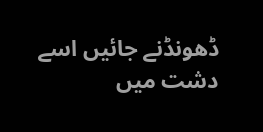ڈھونڈنے جائیں اسے دشت میں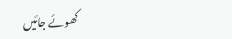کھوئے جائیں